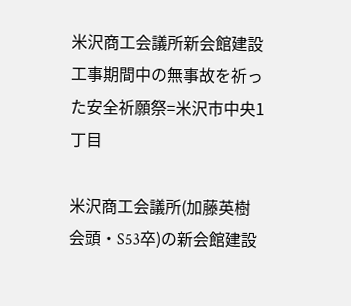米沢商工会議所新会館建設工事期間中の無事故を祈った安全祈願祭=米沢市中央1丁目

米沢商工会議所(加藤英樹会頭・S53卒)の新会館建設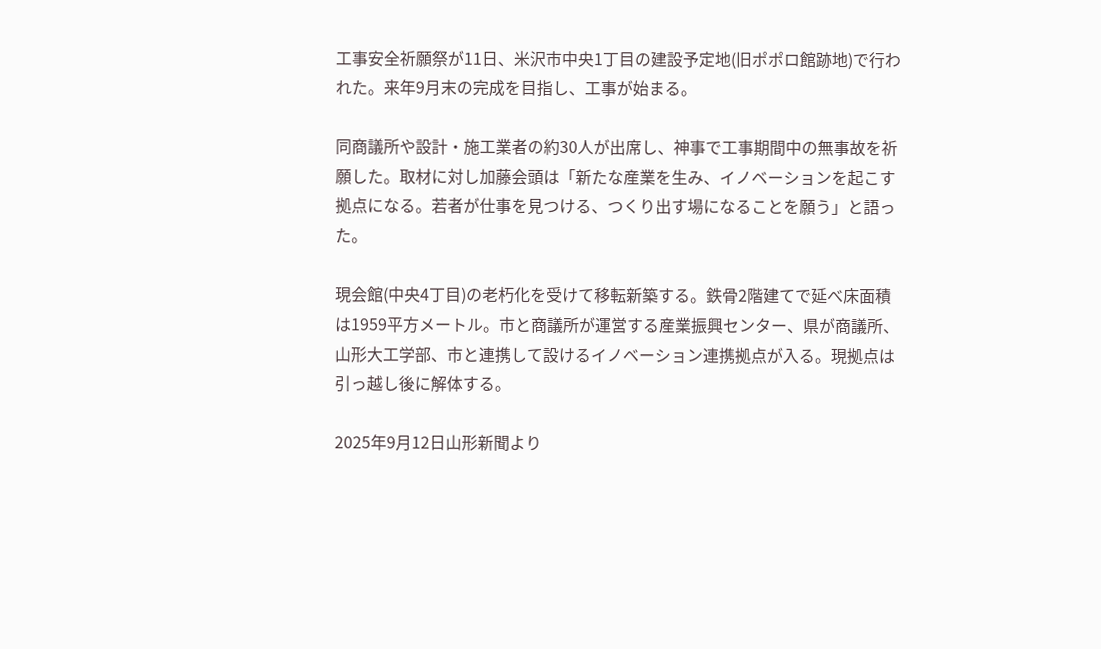工事安全祈願祭が11日、米沢市中央1丁目の建設予定地(旧ポポロ館跡地)で行われた。来年9月末の完成を目指し、工事が始まる。

同商議所や設計・施工業者の約30人が出席し、神事で工事期間中の無事故を祈願した。取材に対し加藤会頭は「新たな産業を生み、イノベーションを起こす拠点になる。若者が仕事を見つける、つくり出す場になることを願う」と語った。

現会館(中央4丁目)の老朽化を受けて移転新築する。鉄骨2階建てで延べ床面積は1959平方メートル。市と商議所が運営する産業振興センター、県が商議所、山形大工学部、市と連携して設けるイノベーション連携拠点が入る。現拠点は引っ越し後に解体する。

2025年9月12日山形新聞より